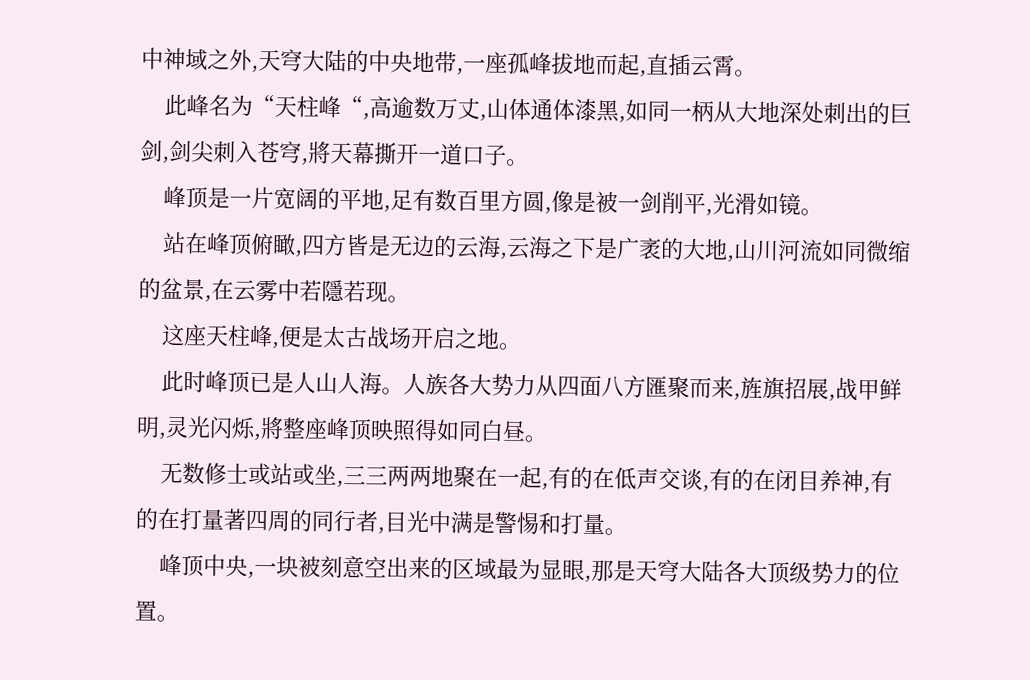中神域之外,天穹大陆的中央地带,一座孤峰拔地而起,直插云霄。
    此峰名为“天柱峰“,高逾数万丈,山体通体漆黑,如同一柄从大地深处刺出的巨剑,剑尖刺入苍穹,將天幕撕开一道口子。
    峰顶是一片宽阔的平地,足有数百里方圆,像是被一剑削平,光滑如镜。
    站在峰顶俯瞰,四方皆是无边的云海,云海之下是广袤的大地,山川河流如同微缩的盆景,在云雾中若隱若现。
    这座天柱峰,便是太古战场开启之地。
    此时峰顶已是人山人海。人族各大势力从四面八方匯聚而来,旌旗招展,战甲鲜明,灵光闪烁,將整座峰顶映照得如同白昼。
    无数修士或站或坐,三三两两地聚在一起,有的在低声交谈,有的在闭目养神,有的在打量著四周的同行者,目光中满是警惕和打量。
    峰顶中央,一块被刻意空出来的区域最为显眼,那是天穹大陆各大顶级势力的位置。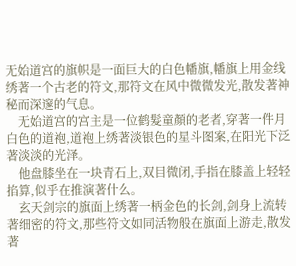无始道宫的旗帜是一面巨大的白色幡旗,幡旗上用金线绣著一个古老的符文,那符文在风中微微发光,散发著神秘而深邃的气息。
    无始道宫的宫主是一位鹤髮童顏的老者,穿著一件月白色的道袍,道袍上绣著淡银色的星斗图案,在阳光下泛著淡淡的光泽。
    他盘膝坐在一块青石上,双目微闭,手指在膝盖上轻轻掐算,似乎在推演著什么。
    玄天剑宗的旗面上绣著一柄金色的长剑,剑身上流转著细密的符文,那些符文如同活物般在旗面上游走,散发著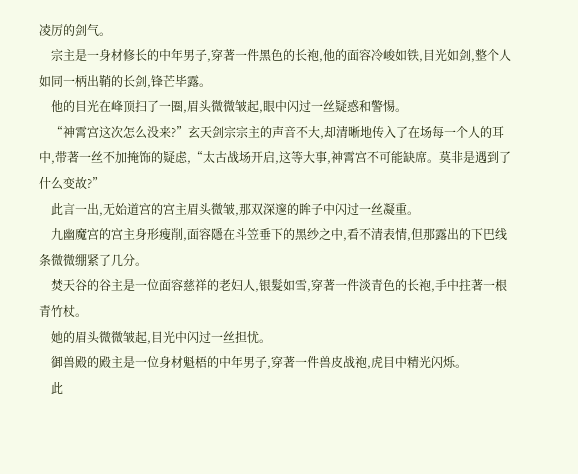凌厉的剑气。
    宗主是一身材修长的中年男子,穿著一件黑色的长袍,他的面容冷峻如铁,目光如剑,整个人如同一柄出鞘的长剑,锋芒毕露。
    他的目光在峰顶扫了一圈,眉头微微皱起,眼中闪过一丝疑惑和警惕。
    “神霄宫这次怎么没来?”玄天剑宗宗主的声音不大,却清晰地传入了在场每一个人的耳中,带著一丝不加掩饰的疑虑,“太古战场开启,这等大事,神霄宫不可能缺席。莫非是遇到了什么变故?”
    此言一出,无始道宫的宫主眉头微皱,那双深邃的眸子中闪过一丝凝重。
    九幽魔宫的宫主身形瘦削,面容隱在斗笠垂下的黑纱之中,看不清表情,但那露出的下巴线条微微绷紧了几分。
    焚天谷的谷主是一位面容慈祥的老妇人,银髮如雪,穿著一件淡青色的长袍,手中拄著一根青竹杖。
    她的眉头微微皱起,目光中闪过一丝担忧。
    御兽殿的殿主是一位身材魁梧的中年男子,穿著一件兽皮战袍,虎目中精光闪烁。
    此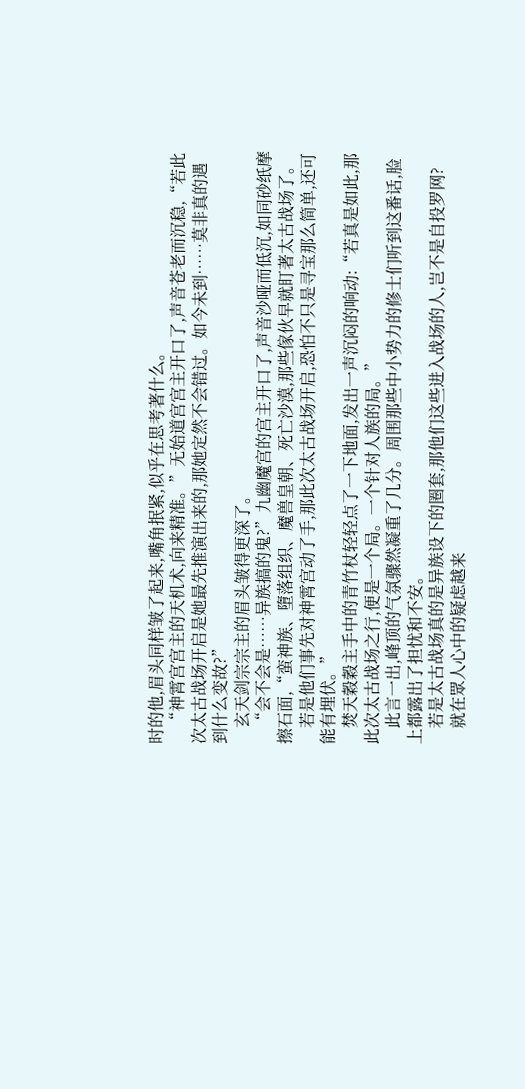时的他,眉头同样皱了起来,嘴角抿紧,似乎在思考著什么。
    “神霄宫宫主的天机术,向来精准。”无始道宫宫主开口了,声音苍老而沉稳,“若此次太古战场开启是她最先推演出来的,那她定然不会错过。如今未到……莫非真的遇到什么变故?”
    玄天剑宗宗主的眉头皱得更深了。
    “会不会是……异族搞的鬼?”九幽魔宫的宫主开口了,声音沙哑而低沉,如同砂纸摩擦石面,“蛮神族、墮落组织、魔兽皇朝、死亡沙漠,那些傢伙早就盯著太古战场了。
    若是他们事先对神霄宫动了手,那此次太古战场开启,恐怕不只是寻宝那么简单,还可能有埋伏。”
    焚天穀穀主手中的青竹杖轻轻点了一下地面,发出一声沉闷的响动:“若真是如此,那此次太古战场之行,便是一个局。一个针对人族的局。”
    此言一出,峰顶的气氛骤然凝重了几分。周围那些中小势力的修士们听到这番话,脸上都露出了担忧和不安。
    若是太古战场真的是异族设下的圈套,那他们这些进入战场的人,岂不是自投罗网?
    就在眾人心中的疑虑越来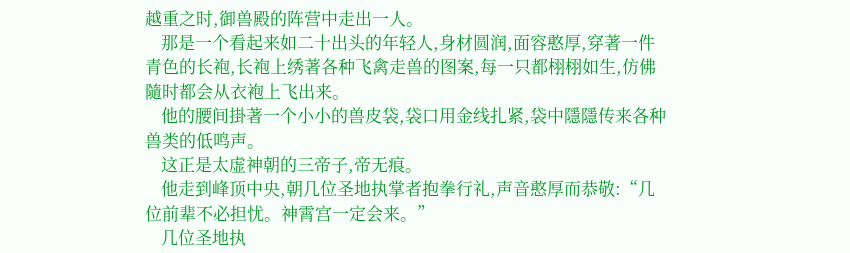越重之时,御兽殿的阵营中走出一人。
    那是一个看起来如二十出头的年轻人,身材圆润,面容憨厚,穿著一件青色的长袍,长袍上绣著各种飞禽走兽的图案,每一只都栩栩如生,仿佛隨时都会从衣袍上飞出来。
    他的腰间掛著一个小小的兽皮袋,袋口用金线扎紧,袋中隱隱传来各种兽类的低鸣声。
    这正是太虚神朝的三帝子,帝无痕。
    他走到峰顶中央,朝几位圣地执掌者抱拳行礼,声音憨厚而恭敬:“几位前辈不必担忧。神霄宫一定会来。”
    几位圣地执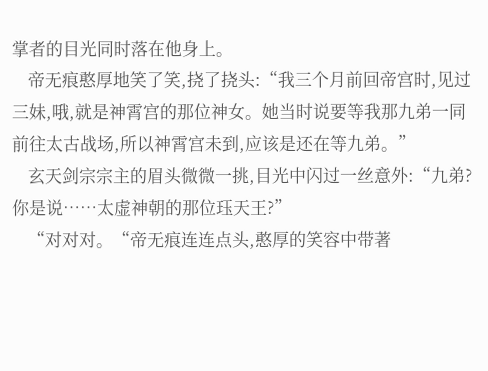掌者的目光同时落在他身上。
    帝无痕憨厚地笑了笑,挠了挠头:“我三个月前回帝宫时,见过三妹,哦,就是神霄宫的那位神女。她当时说要等我那九弟一同前往太古战场,所以神霄宫未到,应该是还在等九弟。”
    玄天剑宗宗主的眉头微微一挑,目光中闪过一丝意外:“九弟?你是说……太虚神朝的那位珏天王?”
    “对对对。“帝无痕连连点头,憨厚的笑容中带著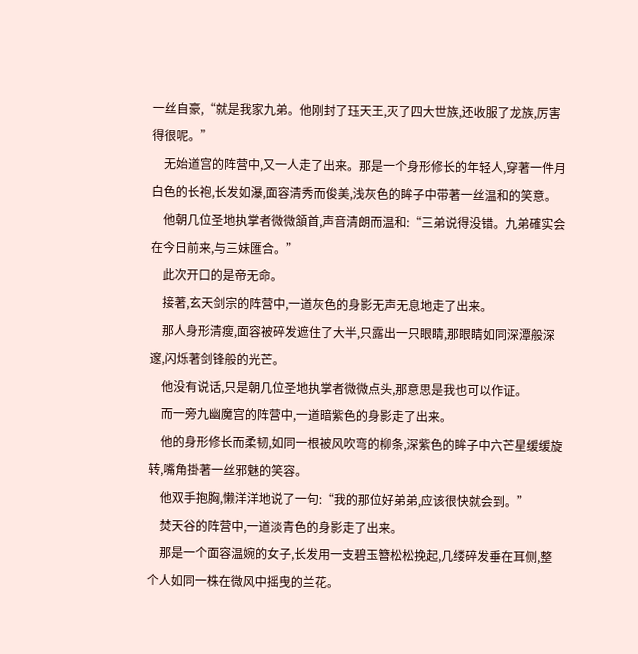一丝自豪,“就是我家九弟。他刚封了珏天王,灭了四大世族,还收服了龙族,厉害得很呢。”
    无始道宫的阵营中,又一人走了出来。那是一个身形修长的年轻人,穿著一件月白色的长袍,长发如瀑,面容清秀而俊美,浅灰色的眸子中带著一丝温和的笑意。
    他朝几位圣地执掌者微微頷首,声音清朗而温和:“三弟说得没错。九弟確实会在今日前来,与三妹匯合。”
    此次开口的是帝无命。
    接著,玄天剑宗的阵营中,一道灰色的身影无声无息地走了出来。
    那人身形清瘦,面容被碎发遮住了大半,只露出一只眼睛,那眼睛如同深潭般深邃,闪烁著剑锋般的光芒。
    他没有说话,只是朝几位圣地执掌者微微点头,那意思是我也可以作证。
    而一旁九幽魔宫的阵营中,一道暗紫色的身影走了出来。
    他的身形修长而柔韧,如同一根被风吹弯的柳条,深紫色的眸子中六芒星缓缓旋转,嘴角掛著一丝邪魅的笑容。
    他双手抱胸,懒洋洋地说了一句:“我的那位好弟弟,应该很快就会到。”
    焚天谷的阵营中,一道淡青色的身影走了出来。
    那是一个面容温婉的女子,长发用一支碧玉簪松松挽起,几缕碎发垂在耳侧,整个人如同一株在微风中摇曳的兰花。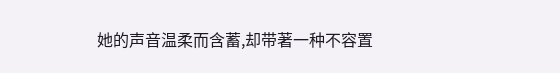她的声音温柔而含蓄,却带著一种不容置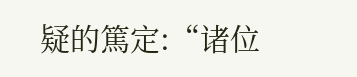疑的篤定:“诸位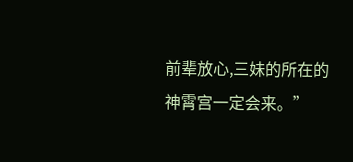前辈放心,三妹的所在的神霄宫一定会来。”